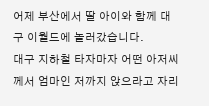어제 부산에서 딸 아이와 함께 대구 이월드에 놀러갔습니다.
대구 지하철 타자마자 어떤 아저씨께서 엄마인 저까지 앉으라고 자리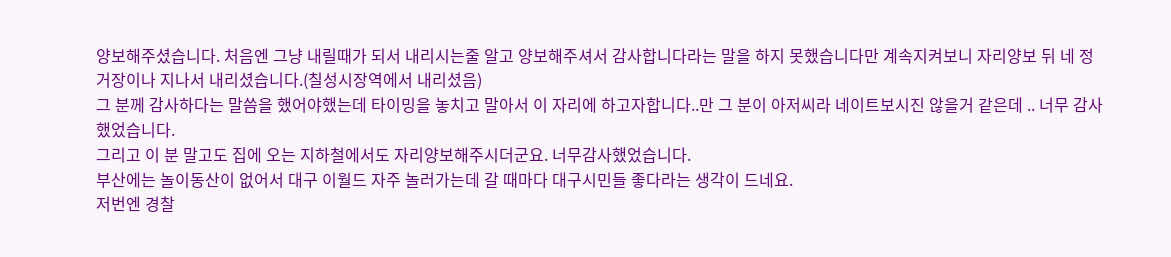양보해주셨습니다. 처음엔 그냥 내릴때가 되서 내리시는줄 알고 양보해주셔서 감사합니다라는 말을 하지 못했습니다만 계속지켜보니 자리양보 뒤 네 정거장이나 지나서 내리셨습니다.(칠성시장역에서 내리셨음)
그 분께 감사하다는 말씀을 했어야했는데 타이밍을 놓치고 말아서 이 자리에 하고자합니다..만 그 분이 아저씨라 네이트보시진 않을거 같은데 .. 너무 감사했었습니다.
그리고 이 분 말고도 집에 오는 지하철에서도 자리양보해주시더군요. 너무감사했었습니다.
부산에는 놀이동산이 없어서 대구 이월드 자주 놀러가는데 갈 때마다 대구시민들 좋다라는 생각이 드네요.
저번엔 경찰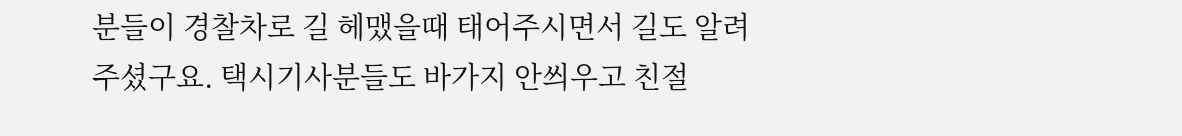분들이 경찰차로 길 헤맸을때 태어주시면서 길도 알려주셨구요. 택시기사분들도 바가지 안씌우고 친절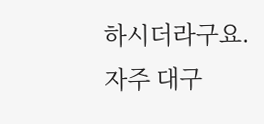하시더라구요.
자주 대구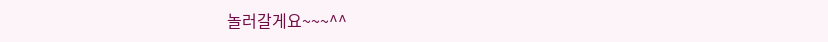놀러갈게요~~~^^